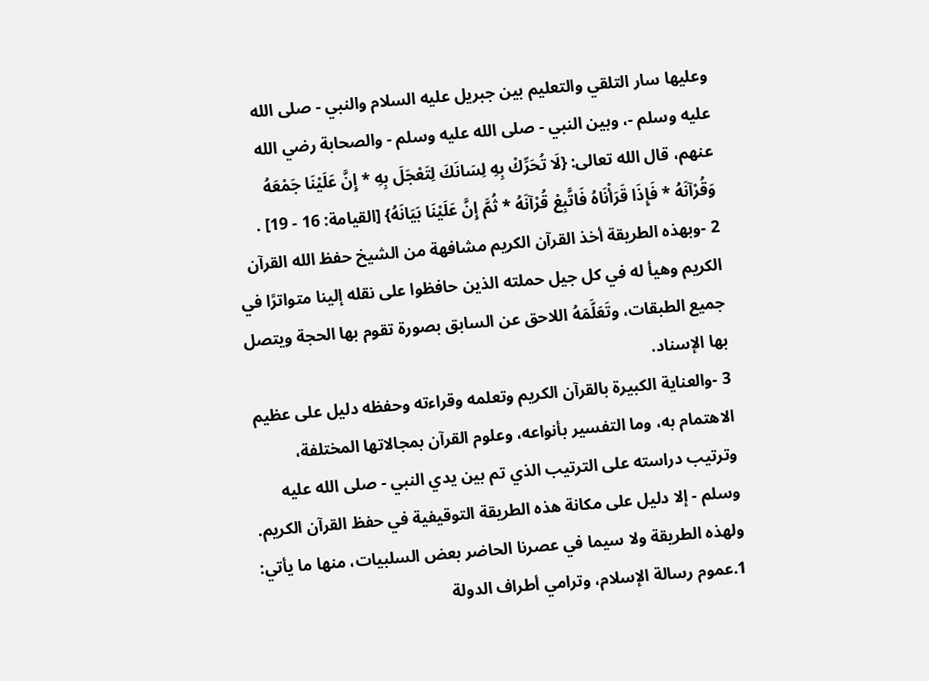وعليها سار التلقي والتعليم بين جبريل عليه السلام والنبي - صلى الله عليه وسلم -، وبين النبي - صلى الله عليه وسلم - والصحابة رضي الله عنهم، قال الله تعالى: {لَا تُحَرِّكْ بِهِ لِسَانَكَ لِتَعْجَلَ بِهِ * إِنَّ عَلَيْنَا جَمْعَهُ وَقُرْآنَهُ * فَإِذَا قَرَأْنَاهُ فَاتَّبِعْ قُرْآنَهُ * ثُمَّ إِنَّ عَلَيْنَا بَيَانَهُ} [القيامة: 16 - 19] .
2 -وبهذه الطريقة أخذ القرآن الكريم مشافهة من الشيخ حفظ الله القرآن الكريم وهيأ له في كل جيل حملته الذين حافظوا على نقله إلينا متواترًا في جميع الطبقات، وتَعَلَّمَهُ اللاحق عن السابق بصورة تقوم بها الحجة ويتصل بها الإسناد.
3 -والعناية الكبيرة بالقرآن الكريم وتعلمه وقراءته وحفظه دليل على عظيم الاهتمام به، وما التفسير بأنواعه، وعلوم القرآن بمجالاتها المختلفة، وترتيب دراسته على الترتيب الذي تم بين يدي النبي - صلى الله عليه وسلم - إلا دليل على مكانة هذه الطريقة التوقيفية في حفظ القرآن الكريم.
ولهذه الطريقة ولا سيما في عصرنا الحاضر بعض السلبيات، منها ما يأتي:
1.عموم رسالة الإسلام، وترامي أطراف الدولة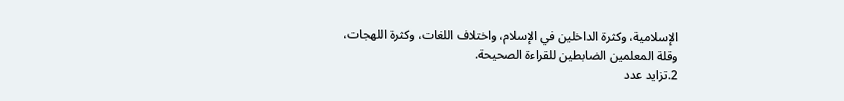الإسلامية، وكثرة الداخلين في الإسلام، واختلاف اللغات، وكثرة اللهجات، وقلة المعلمين الضابطين للقراءة الصحيحة.
2.تزايد عدد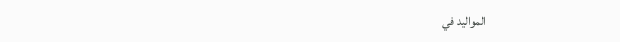المواليد في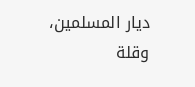ديار المسلمين، وقلة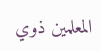المعلمين ذوي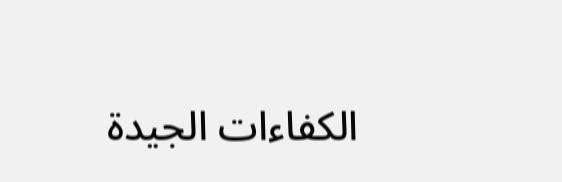الكفاءات الجيدة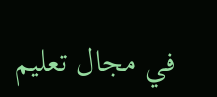في مجال تعليم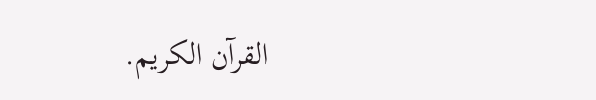القرآن الكريم.